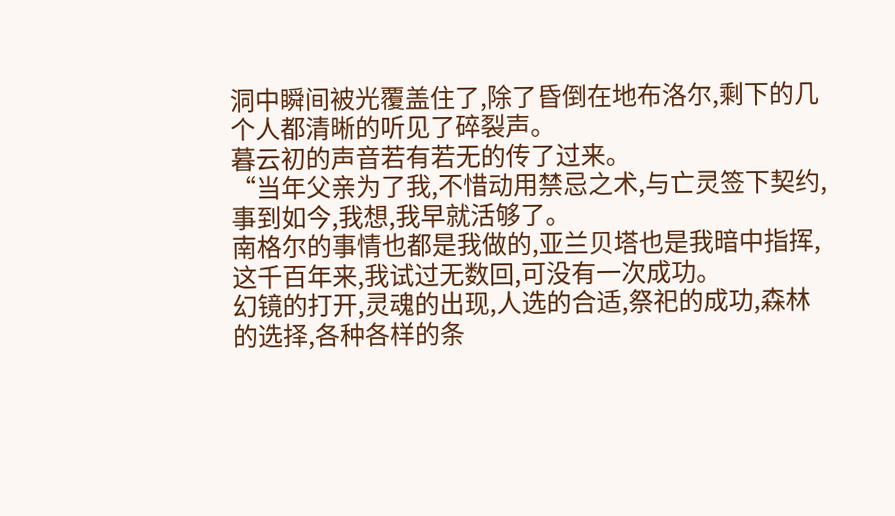洞中瞬间被光覆盖住了,除了昏倒在地布洛尔,剩下的几个人都清晰的听见了碎裂声。
暮云初的声音若有若无的传了过来。
“当年父亲为了我,不惜动用禁忌之术,与亡灵签下契约,事到如今,我想,我早就活够了。
南格尔的事情也都是我做的,亚兰贝塔也是我暗中指挥,这千百年来,我试过无数回,可没有一次成功。
幻镜的打开,灵魂的出现,人选的合适,祭祀的成功,森林的选择,各种各样的条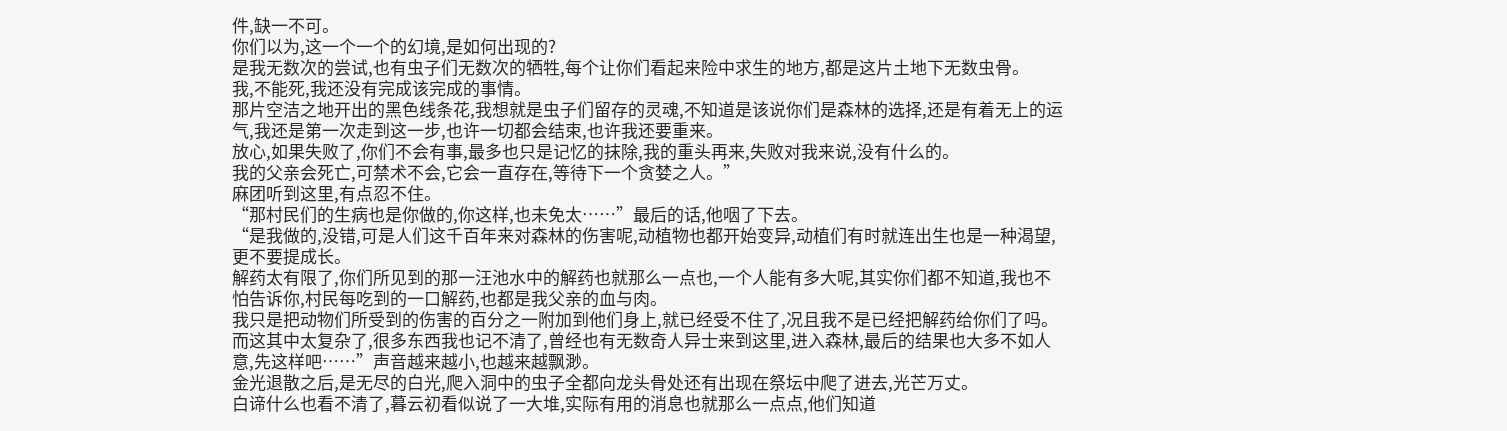件,缺一不可。
你们以为,这一个一个的幻境,是如何出现的?
是我无数次的尝试,也有虫子们无数次的牺牲,每个让你们看起来险中求生的地方,都是这片土地下无数虫骨。
我,不能死,我还没有完成该完成的事情。
那片空洁之地开出的黑色线条花,我想就是虫子们留存的灵魂,不知道是该说你们是森林的选择,还是有着无上的运气,我还是第一次走到这一步,也许一切都会结束,也许我还要重来。
放心,如果失败了,你们不会有事,最多也只是记忆的抹除,我的重头再来,失败对我来说,没有什么的。
我的父亲会死亡,可禁术不会,它会一直存在,等待下一个贪婪之人。”
麻团听到这里,有点忍不住。
“那村民们的生病也是你做的,你这样,也未免太……”最后的话,他咽了下去。
“是我做的,没错,可是人们这千百年来对森林的伤害呢,动植物也都开始变异,动植们有时就连出生也是一种渴望,更不要提成长。
解药太有限了,你们所见到的那一汪池水中的解药也就那么一点也,一个人能有多大呢,其实你们都不知道,我也不怕告诉你,村民每吃到的一口解药,也都是我父亲的血与肉。
我只是把动物们所受到的伤害的百分之一附加到他们身上,就已经受不住了,况且我不是已经把解药给你们了吗。
而这其中太复杂了,很多东西我也记不清了,曾经也有无数奇人异士来到这里,进入森林,最后的结果也大多不如人意,先这样吧……”声音越来越小,也越来越飘渺。
金光退散之后,是无尽的白光,爬入洞中的虫子全都向龙头骨处还有出现在祭坛中爬了进去,光芒万丈。
白谛什么也看不清了,暮云初看似说了一大堆,实际有用的消息也就那么一点点,他们知道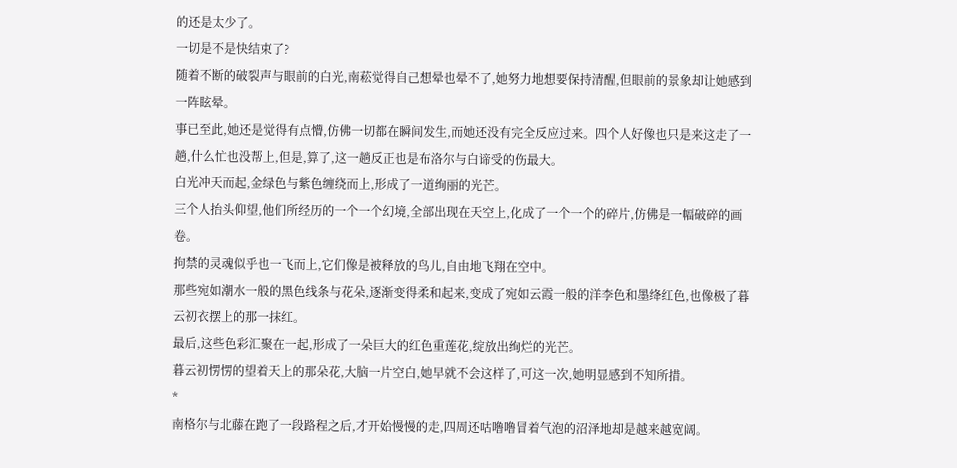的还是太少了。
一切是不是快结束了?
随着不断的破裂声与眼前的白光,南菘觉得自己想晕也晕不了,她努力地想要保持清醒,但眼前的景象却让她感到一阵眩晕。
事已至此,她还是觉得有点懵,仿佛一切都在瞬间发生,而她还没有完全反应过来。四个人好像也只是来这走了一趟,什么忙也没帮上,但是,算了,这一趟反正也是布洛尔与白谛受的伤最大。
白光冲天而起,金绿色与紫色缠绕而上,形成了一道绚丽的光芒。
三个人抬头仰望,他们所经历的一个一个幻境,全部出现在天空上,化成了一个一个的碎片,仿佛是一幅破碎的画卷。
拘禁的灵魂似乎也一飞而上,它们像是被释放的鸟儿,自由地飞翔在空中。
那些宛如潮水一般的黑色线条与花朵,逐渐变得柔和起来,变成了宛如云霞一般的洋李色和墨绛红色,也像极了暮云初衣摆上的那一抹红。
最后,这些色彩汇聚在一起,形成了一朵巨大的红色重莲花,绽放出绚烂的光芒。
暮云初愣愣的望着天上的那朵花,大脑一片空白,她早就不会这样了,可这一次,她明显感到不知所措。
*
南格尔与北藤在跑了一段路程之后,才开始慢慢的走,四周还咕噜噜冒着气泡的沼泽地却是越来越宽阔。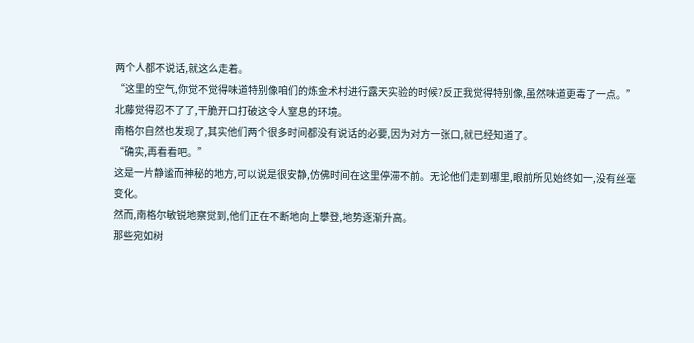两个人都不说话,就这么走着。
“这里的空气,你觉不觉得味道特别像咱们的炼金术村进行露天实验的时候?反正我觉得特别像,虽然味道更毒了一点。”
北藤觉得忍不了了,干脆开口打破这令人窒息的环境。
南格尔自然也发现了,其实他们两个很多时间都没有说话的必要,因为对方一张口,就已经知道了。
“确实,再看看吧。”
这是一片静谧而神秘的地方,可以说是很安静,仿佛时间在这里停滞不前。无论他们走到哪里,眼前所见始终如一,没有丝毫变化。
然而,南格尔敏锐地察觉到,他们正在不断地向上攀登,地势逐渐升高。
那些宛如树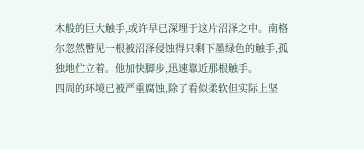木般的巨大触手,或许早已深埋于这片沼泽之中。南格尔忽然瞥见一根被沼泽侵蚀得只剩下墨绿色的触手,孤独地伫立着。他加快脚步,迅速靠近那根触手。
四周的环境已被严重腐蚀,除了看似柔软但实际上坚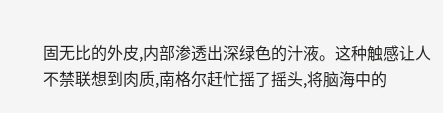固无比的外皮,内部渗透出深绿色的汁液。这种触感让人不禁联想到肉质,南格尔赶忙摇了摇头,将脑海中的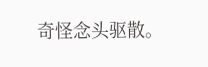奇怪念头驱散。